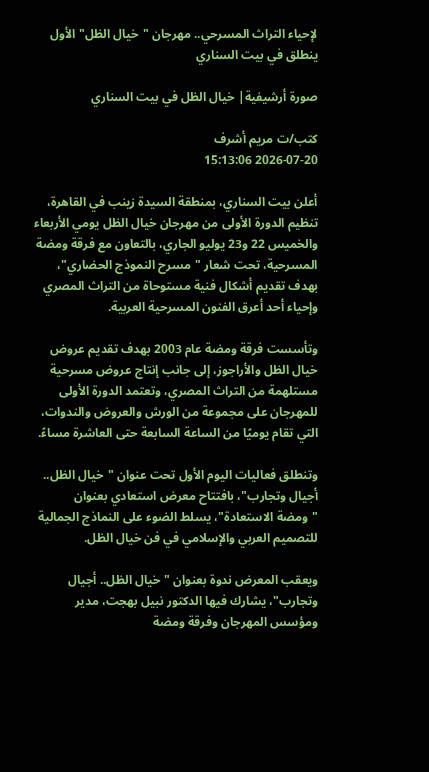لإحياء التراث المسرحي.. مهرجان "خيال الظل" الأول ينطلق في بيت السناري

صورة أرشيفية| خيال الظل في بيت السناري

كتب/ت مريم أشرف
2026-07-20 15:13:06

أعلن بيت السناري، بمنطقة السيدة زينب في القاهرة، تنظيم الدورة الأولى من مهرجان خيال الظل يومي الأربعاء والخميس 22 و23 يوليو الجاري، بالتعاون مع فرقة ومضة المسرحية، تحت شعار "مسرح النموذج الحضاري"، بهدف تقديم أشكال فنية مستوحاة من التراث المصري وإحياء أحد أعرق الفنون المسرحية العربية.

وتأسست فرقة ومضة عام 2003 بهدف تقديم عروض خيال الظل والأراجوز، إلى جانب إنتاج عروض مسرحية مستلهمة من التراث المصري، وتعتمد الدورة الأولى للمهرجان على مجموعة من الورش والعروض والندوات، التي تقام يوميًا من الساعة السابعة حتى العاشرة مساءً.

وتنطلق فعاليات اليوم الأول تحت عنوان "خيال الظل.. أجيال وتجارب"، بافتتاح معرض استعادي بعنوان "ومضة الاستعادة"، يسلط الضوء على النماذج الجمالية للتصميم العربي والإسلامي في فن خيال الظل.

ويعقب المعرض ندوة بعنوان "خيال الظل.. أجيال وتجارب"، يشارك فيها الدكتور نبيل بهجت، مدير ومؤسس المهرجان وفرقة ومضة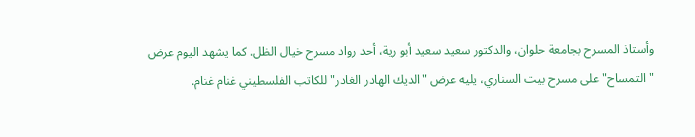وأستاذ المسرح بجامعة حلوان، والدكتور سعيد سعيد أبو رية، أحد رواد مسرح خيال الظل. كما يشهد اليوم عرض "التمساح" على مسرح بيت السناري، يليه عرض "الديك الهادر الغادر" للكاتب الفلسطيني غنام غنام.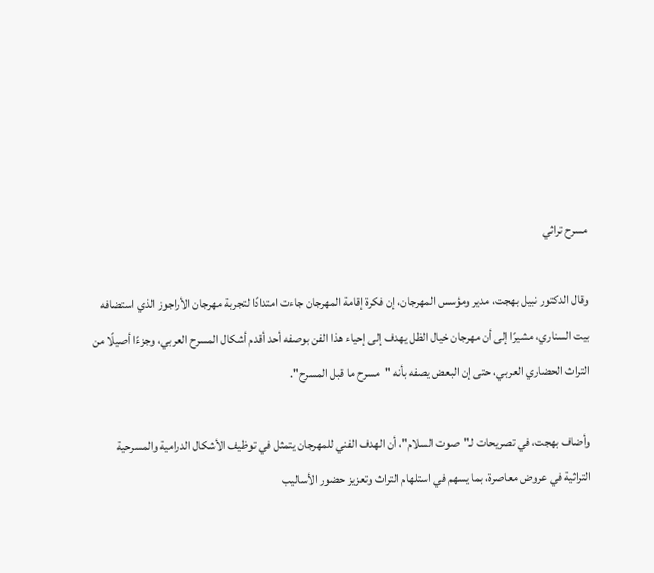مسرح تراثي

وقال الدكتور نبيل بهجت، مدير ومؤسس المهرجان، إن فكرة إقامة المهرجان جاءت امتدادًا لتجربة مهرجان الأراجوز الذي استضافه بيت السناري، مشيرًا إلى أن مهرجان خيال الظل يهدف إلى إحياء هذا الفن بوصفه أحد أقدم أشكال المسرح العربي، وجزءًا أصيلًا من التراث الحضاري العربي، حتى إن البعض يصفه بأنه "مسرح ما قبل المسرح".

وأضاف بهجت، في تصريحات لـ"صوت السلام"، أن الهدف الفني للمهرجان يتمثل في توظيف الأشكال الدرامية والمسرحية التراثية في عروض معاصرة، بما يسهم في استلهام التراث وتعزيز حضور الأساليب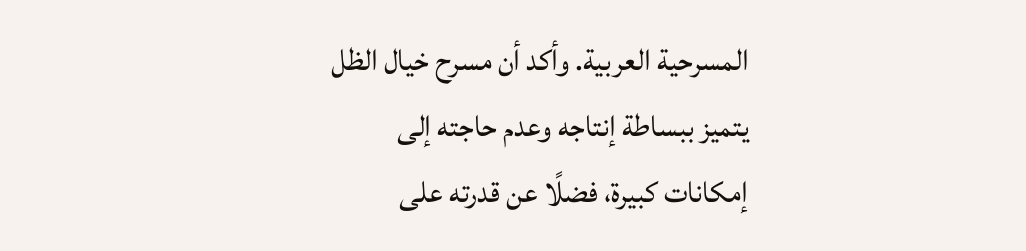المسرحية العربية. وأكد أن مسرح خيال الظل يتميز ببساطة إنتاجه وعدم حاجته إلى إمكانات كبيرة، فضلًا عن قدرته على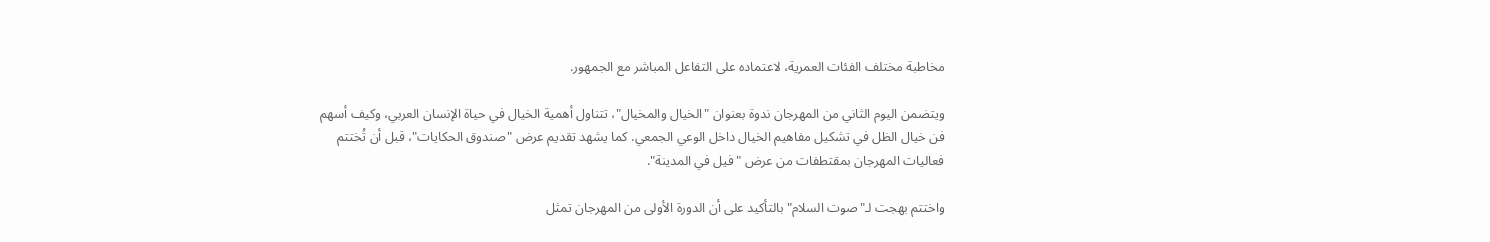مخاطبة مختلف الفئات العمرية، لاعتماده على التفاعل المباشر مع الجمهور.

ويتضمن اليوم الثاني من المهرجان ندوة بعنوان "الخيال والمخيال"، تتناول أهمية الخيال في حياة الإنسان العربي، وكيف أسهم فن خيال الظل في تشكيل مفاهيم الخيال داخل الوعي الجمعي. كما يشهد تقديم عرض "صندوق الحكايات"، قبل أن تُختتم فعاليات المهرجان بمقتطفات من عرض "فيل في المدينة".

واختتم بهجت لـ"صوت السلام" بالتأكيد على أن الدورة الأولى من المهرجان تمثل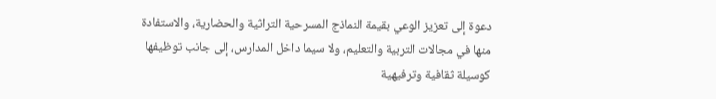دعوة إلى تعزيز الوعي بقيمة النماذج المسرحية التراثية والحضارية، والاستفادة منها في مجالات التربية والتعليم، ولا سيما داخل المدارس، إلى جانب توظيفها كوسيلة ثقافية وترفيهية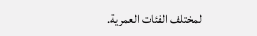لمختلف الفئات العمرية.